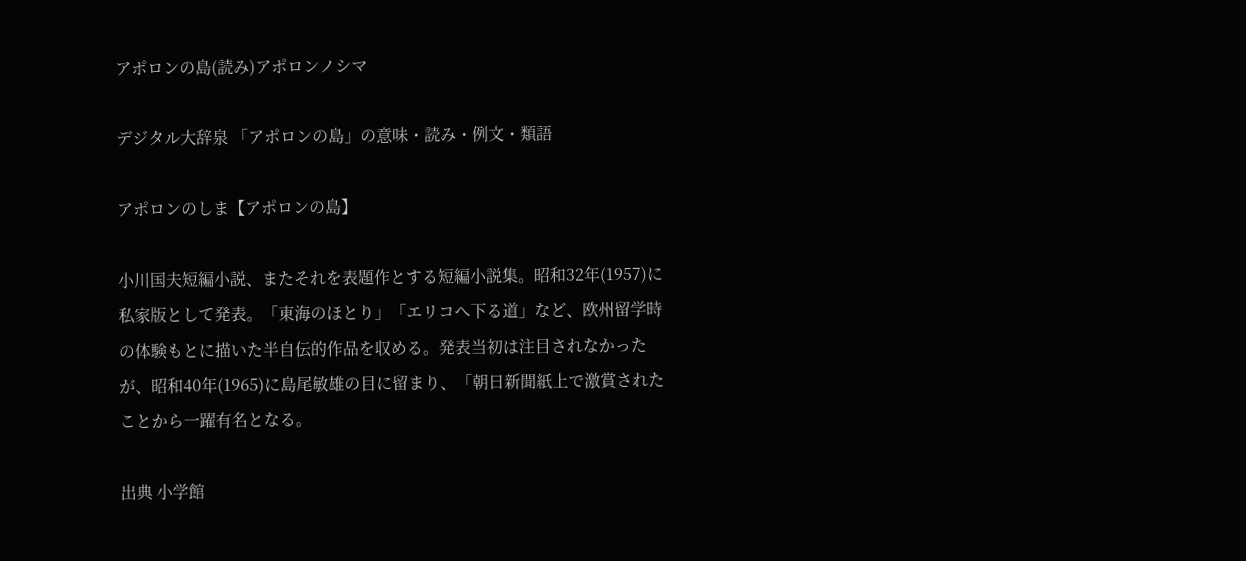アポロンの島(読み)アポロンノシマ

デジタル大辞泉 「アポロンの島」の意味・読み・例文・類語

アポロンのしま【アポロンの島】

小川国夫短編小説、またそれを表題作とする短編小説集。昭和32年(1957)に私家版として発表。「東海のほとり」「エリコへ下る道」など、欧州留学時の体験もとに描いた半自伝的作品を収める。発表当初は注目されなかったが、昭和40年(1965)に島尾敏雄の目に留まり、「朝日新聞紙上で激賞されたことから一躍有名となる。

出典 小学館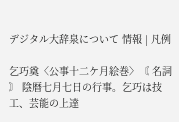デジタル大辞泉について 情報 | 凡例

乞巧奠〈公事十二ケ月絵巻〉〘 名詞 〙 陰暦七月七日の行事。乞巧は技工、芸能の上達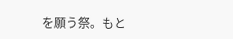を願う祭。もと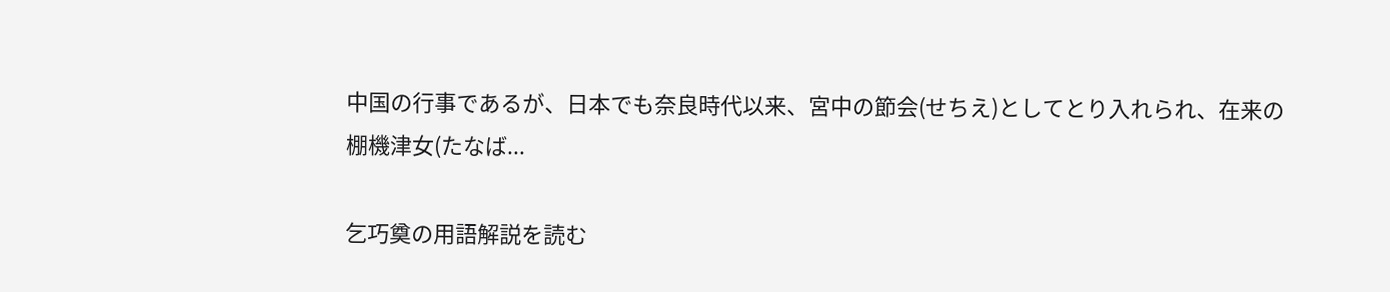中国の行事であるが、日本でも奈良時代以来、宮中の節会(せちえ)としてとり入れられ、在来の棚機津女(たなば...

乞巧奠の用語解説を読む